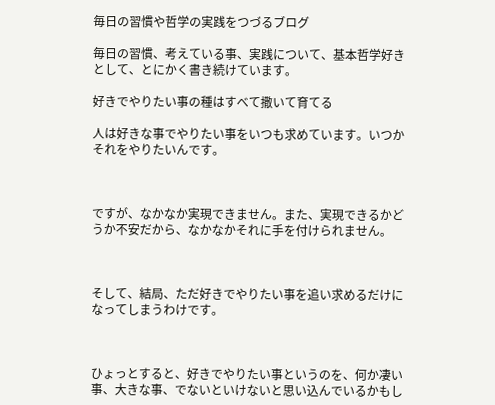毎日の習慣や哲学の実践をつづるブログ

毎日の習慣、考えている事、実践について、基本哲学好きとして、とにかく書き続けています。

好きでやりたい事の種はすべて撒いて育てる

人は好きな事でやりたい事をいつも求めています。いつかそれをやりたいんです。



ですが、なかなか実現できません。また、実現できるかどうか不安だから、なかなかそれに手を付けられません。



そして、結局、ただ好きでやりたい事を追い求めるだけになってしまうわけです。



ひょっとすると、好きでやりたい事というのを、何か凄い事、大きな事、でないといけないと思い込んでいるかもし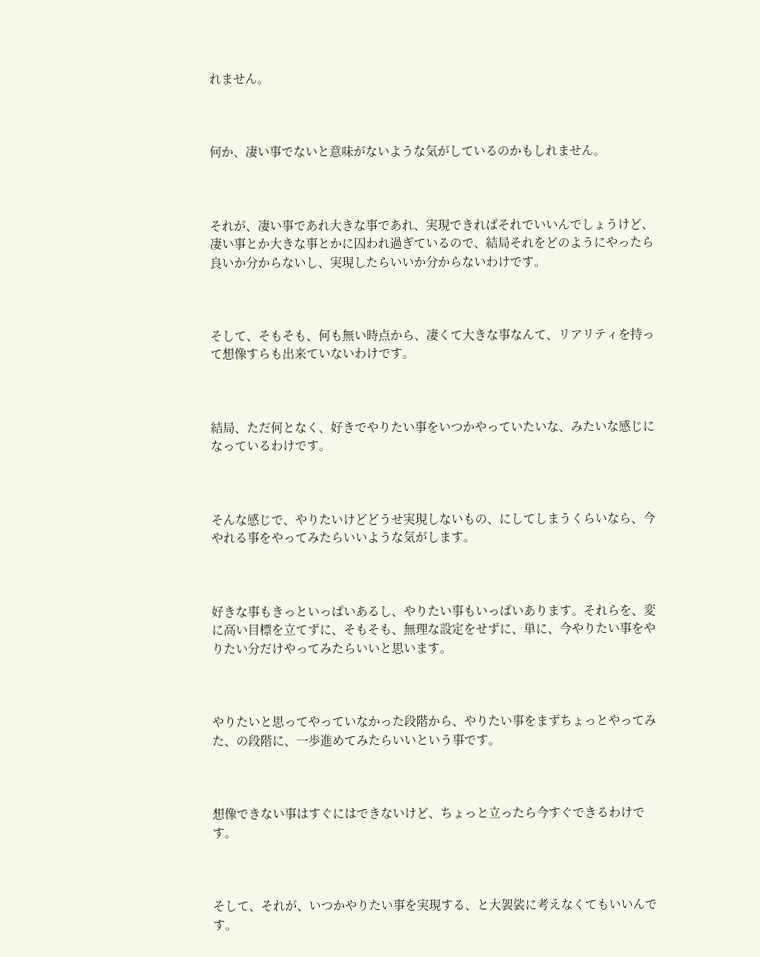れません。



何か、凄い事でないと意味がないような気がしているのかもしれません。



それが、凄い事であれ大きな事であれ、実現できればそれでいいんでしょうけど、凄い事とか大きな事とかに囚われ過ぎているので、結局それをどのようにやったら良いか分からないし、実現したらいいか分からないわけです。



そして、そもそも、何も無い時点から、凄くて大きな事なんて、リアリティを持って想像すらも出来ていないわけです。



結局、ただ何となく、好きでやりたい事をいつかやっていたいな、みたいな感じになっているわけです。



そんな感じで、やりたいけどどうせ実現しないもの、にしてしまうくらいなら、今やれる事をやってみたらいいような気がします。



好きな事もきっといっぱいあるし、やりたい事もいっぱいあります。それらを、変に高い目標を立てずに、そもそも、無理な設定をせずに、単に、今やりたい事をやりたい分だけやってみたらいいと思います。



やりたいと思ってやっていなかった段階から、やりたい事をまずちょっとやってみた、の段階に、一歩進めてみたらいいという事です。



想像できない事はすぐにはできないけど、ちょっと立ったら今すぐできるわけです。



そして、それが、いつかやりたい事を実現する、と大袈裟に考えなくてもいいんです。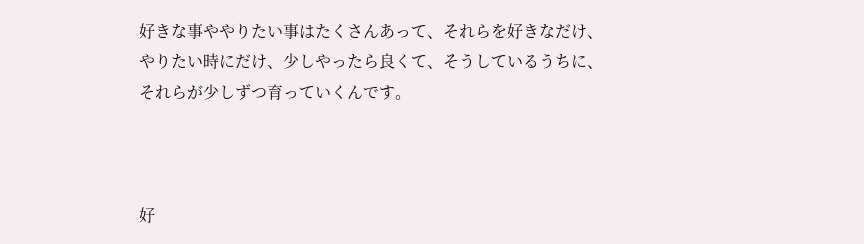好きな事ややりたい事はたくさんあって、それらを好きなだけ、やりたい時にだけ、少しやったら良くて、そうしているうちに、それらが少しずつ育っていくんです。



好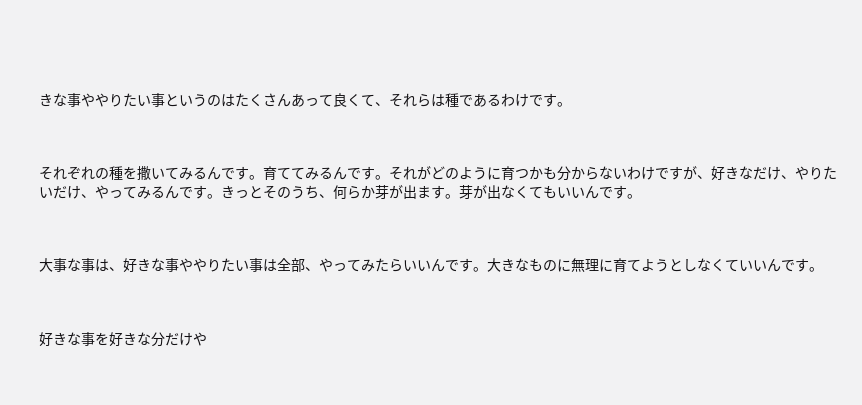きな事ややりたい事というのはたくさんあって良くて、それらは種であるわけです。



それぞれの種を撒いてみるんです。育ててみるんです。それがどのように育つかも分からないわけですが、好きなだけ、やりたいだけ、やってみるんです。きっとそのうち、何らか芽が出ます。芽が出なくてもいいんです。



大事な事は、好きな事ややりたい事は全部、やってみたらいいんです。大きなものに無理に育てようとしなくていいんです。



好きな事を好きな分だけや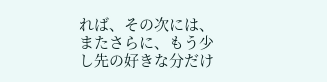れば、その次には、またさらに、もう少し先の好きな分だけ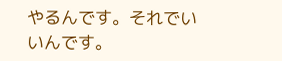やるんです。それでいいんです。